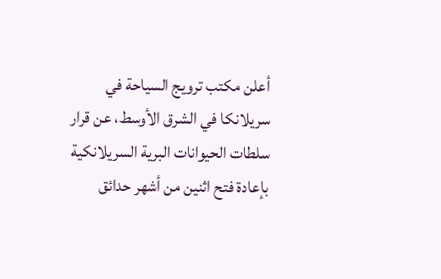أعلن مكتب ترويج السياحة في سريلانكا في الشرق الأوسط، عن قرار سلطات الحيوانات البرية السريلانكية بإعادة فتح اثنين من أشهر حدائق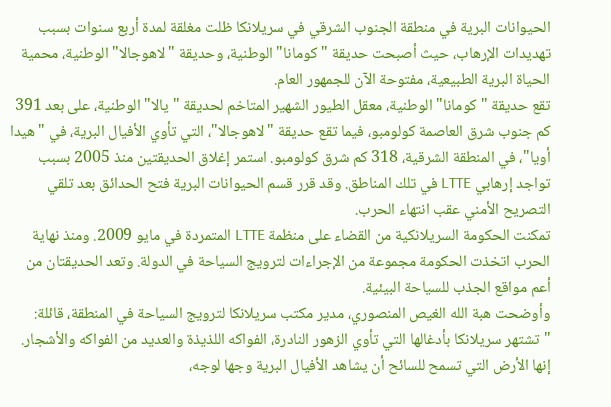الحيوانات البرية في منطقة الجنوب الشرقي في سريلانكا ظلت مغلقة لمدة أربع سنوات بسبب تهديدات الإرهاب، حيث أصبحت حديقة "كومانا" الوطنية، وحديقة "لاهوجالا" الوطنية، محمية الحياة البرية الطبيعية، مفتوحة الآن للجمهور العام.
تقع حديقة "كومانا" الوطنية، معقل الطيور الشهير المتاخم لحديقة "يالا" الوطنية، على بعد 391 كم جنوب شرق العاصمة كولومبو، فيما تقع حديقة "لاهوجالا"، التي تأوي الأفيال البرية، في "هيدا أويا"، في المنطقة الشرقية، 318 كم شرق كولومبو. استمر إغلاق الحديقتين منذ 2005 بسبب تواجد إرهابي LTTE في تلك المناطق. وقد قرر قسم الحيوانات البرية فتح الحدائق بعد تلقي التصريح الأمني عقب انتهاء الحرب.
تمكنت الحكومة السريلانكية من القضاء على منظمة LTTE المتمردة في مايو 2009. ومنذ نهاية الحرب اتخذت الحكومة مجموعة من الإجراءات لترويج السياحة في الدولة. وتعد الحديقتان من أعم مواقع الجذب للسياحة البيئية.
وأوضحت هبة الله الغيص المنصوري، مدير مكتب سريلانكا لترويج السياحة في المنطقة، قائلة: "تشتهر سريلانكا بأدغالها التي تأوي الزهور النادرة، الفواكه اللذيذة والعديد من الفواكه والأشجار. إنها الأرض التي تسمح للسائح أن يشاهد الأفيال البرية وجها لوجه،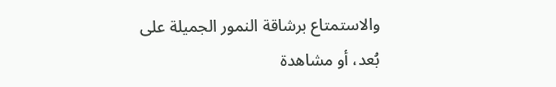والاستمتاع برشاقة النمور الجميلة على بُعد، أو مشاهدة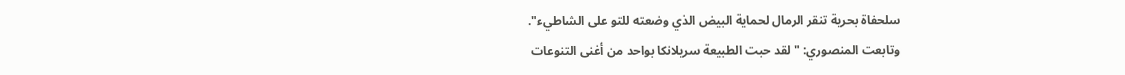سلحفاة بحرية تنقر الرمال لحماية البيض الذي وضعته للتو على الشاطيء".
وتابعت المنصوري: "لقد حبت الطبيعة سريلانكا بواحد من أغنى التنوعات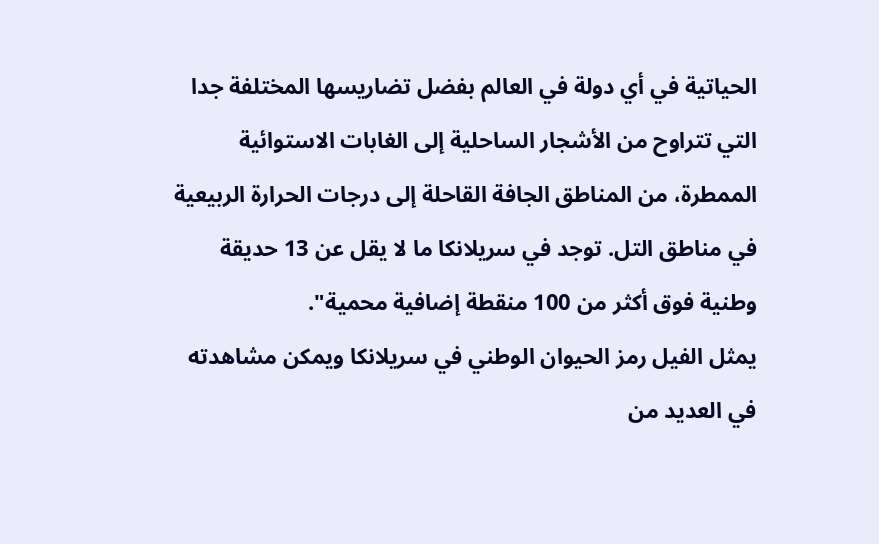الحياتية في أي دولة في العالم بفضل تضاريسها المختلفة جدا التي تتراوح من الأشجار الساحلية إلى الغابات الاستوائية الممطرة، من المناطق الجافة القاحلة إلى درجات الحرارة الربيعية في مناطق التل. توجد في سريلانكا ما لا يقل عن 13 حديقة وطنية فوق أكثر من 100 منقطة إضافية محمية".
يمثل الفيل رمز الحيوان الوطني في سريلانكا ويمكن مشاهدته في العديد من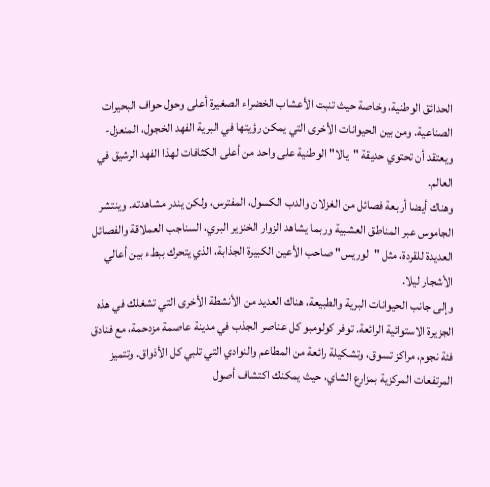الحدائق الوطنية، وخاصة حيث تنبت الأعشاب الخضراء الصغيرة أعلى وحول حواف البحيرات الصناعية. ومن بين الحيوانات الأخرى التي يمكن رؤيتها في البرية الفهد الخجول، المنعزل- ويعتقد أن تحتوي حديقة "يالا" الوطنية على واحد من أعلى الكثافات لهذا الفهد الرشيق في العالم.
وهناك أيضا أربعة فصائل من الغزلان والدب الكسول، المفترس، ولكن يندر مشاهدته. وينتشر الجاموس عبر المناطق العشبية وربما يشاهد الزوار الخنزير البري، السناجب العملاقة والفصائل العديدة للقردة، مثل "لوريس" صاحب الأعين الكبيرة الجذابة، الذي يتحرك ببطء بين أعالي الأشجار ليلا.
وإلى جانب الحيوانات البرية والطبيعة، هناك العديد من الأنشطة الأخرى التي تشغلك في هذه الجزيرة الاستوائية الرائعة. توفر كولومبو كل عناصر الجذب في مدينة عاصمة مزدحمة، مع فنادق فئة نجوم، مراكز تسوق، وتشكيلة رائعة من المطاعم والنوادي التي تلبي كل الأذواق. وتتميز المرتفعات المركزية بمزارع الشاي، حيث يمكنك اكتشاف أصول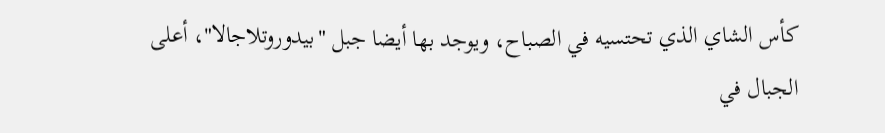كأس الشاي الذي تحتسيه في الصباح، ويوجد بها أيضا جبل "بيدوروتلاجالا"، أعلى الجبال في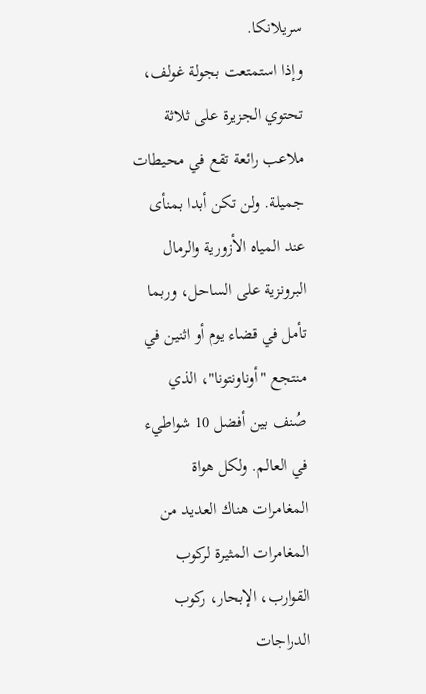سريلانكا.
وإذا استمتعت بجولة غولف، تحتوي الجزيرة على ثلاثة ملاعب رائعة تقع في محيطات جميلة. ولن تكن أبدا بمنأى عند المياه الأزورية والرمال البرونزية على الساحل، وربما تأمل في قضاء يوم أو اثنين في منتجع "أوناونتونا"، الذي صُنف بين أفضل 10 شواطيء في العالم. ولكل هواة المغامرات هناك العديد من المغامرات المثيرة لركوب القوارب، الإبحار، ركوب الدراجات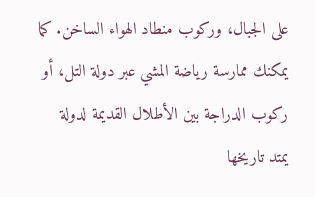على الجبال، وركوب منطاد الهواء الساخن. كما يمكنك ممارسة رياضة المشي عبر دولة التل، أو ركوب الدراجة بين الأطلال القديمة لدولة يمتد تاريخها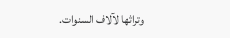وتراثها لآلاف السنوات.